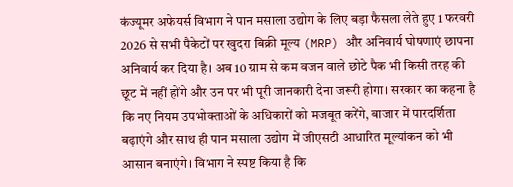कंज्यूमर अफेयर्स विभाग ने पान मसाला उद्योग के लिए बड़ा फैसला लेते हुए 1 फरवरी 2026 से सभी पैकेटों पर खुदरा बिक्री मूल्य (MRP) और अनिवार्य घोषणाएं छापना अनिवार्य कर दिया है। अब 10 ग्राम से कम वजन वाले छोटे पैक भी किसी तरह की छूट में नहीं होंगे और उन पर भी पूरी जानकारी देना जरूरी होगा। सरकार का कहना है कि नए नियम उपभोक्ताओं के अधिकारों को मजबूत करेंगे, बाजार में पारदर्शिता बढ़ाएंगे और साथ ही पान मसाला उद्योग में जीएसटी आधारित मूल्यांकन को भी आसान बनाएंगे। विभाग ने स्पष्ट किया है कि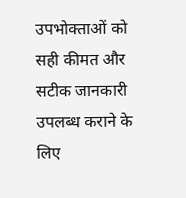उपभोक्ताओं को सही कीमत और सटीक जानकारी उपलब्ध कराने के लिए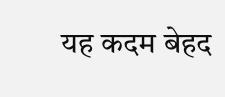यह कदम बेहद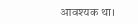आवश्यक था।